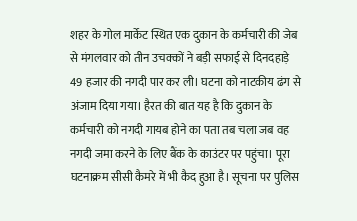शहर के गोल मार्केट स्थित एक दुकान के कर्मचारी की जेब से मंगलवार को तीन उचक्कों ने बड़ी सफाई से दिनदहाड़े 49 हजार की नगदी पार कर ली। घटना को नाटकीय ढंग से अंजाम दिया गया। हैरत की बात यह है कि दुकान के कर्मचारी को नगदी गायब होने का पता तब चला जब वह नगदी जमा करने के लिए बैंक के काउंटर पर पहुंचा। पूरा घटनाक्रम सीसी कैमरे में भी कैद हुआ है। सूचना पर पुलिस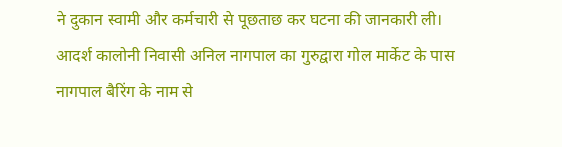ने दुकान स्वामी और कर्मचारी से पूछताछ कर घटना की जानकारी ली।
आदर्श कालोनी निवासी अनिल नागपाल का गुरुद्वारा गोल मार्केट के पास नागपाल बैरिंग के नाम से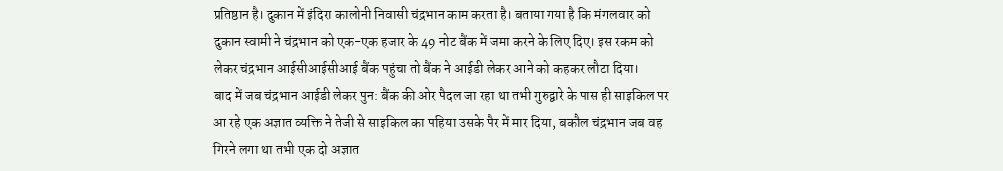प्रतिष्ठान है। दुकान में इंदिरा कालोनी निवासी चंद्रभान काम करता है। बताया गया है कि मंगलवार को दुकान स्वामी ने चंद्रभान को एक-एक हजार के 49 नोट बैंक में जमा करने के लिए दिए। इस रकम को लेकर चंद्रभान आईसीआईसीआई बैंक पहुंचा तो बैंक ने आईडी लेकर आने को कहकर लौटा दिया।
बाद में जब चंद्रभान आईडी लेकर पुन: बैंक की ओर पैदल जा रहा था तभी गुरुद्वारे के पास ही साइकिल पर आ रहे एक अज्ञात व्यक्ति ने तेजी से साइकिल का पहिया उसके पैर में मार दिया, बकौल चंद्रभान जब वह गिरने लगा था तभी एक दो अज्ञात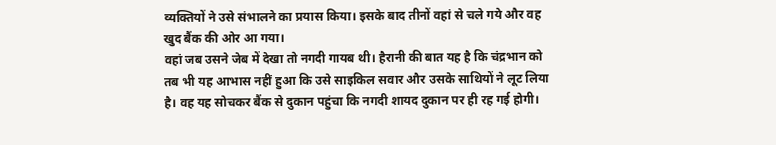व्यक्तियों ने उसे संभालने का प्रयास किया। इसके बाद तीनों वहां से चले गये और वह खुद बैंक की ओर आ गया।
वहां जब उसने जेब में देखा तो नगदी गायब थी। हैरानी की बात यह है कि चंद्रभान को तब भी यह आभास नहीं हुआ कि उसे साइकिल सवार और उसके साथियों ने लूट लिया है। वह यह सोचकर बैंक से दुकान पहुंचा कि नगदी शायद दुकान पर ही रह गई होगी।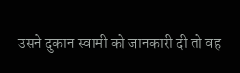उसने दुकान स्वामी को जानकारी दी तो वह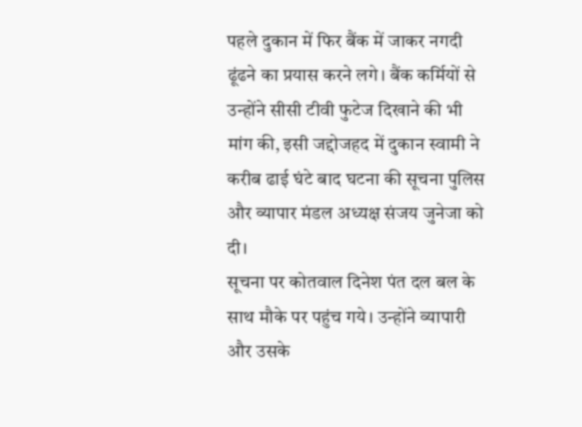पहले दुकान में फिर बैंक में जाकर नगदी ढूंढने का प्रयास करने लगे। बैंक कर्मियों से उन्होंने सीसी टीवी फुटेज दिखाने की भी मांग की, इसी जद्दोजहद में दुकान स्वामी ने करीब ढाई घंटे बाद घटना की सूचना पुलिस और व्यापार मंडल अध्यक्ष संजय जुनेजा को दी।
सूचना पर कोतवाल दिनेश पंत दल बल के साथ मौके पर पहुंच गये। उन्होंने व्यापारी और उसके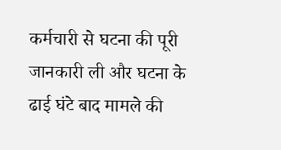कर्मचारी से घटना की पूरी जानकारी ली और घटना के ढाई घंटे बाद मामले की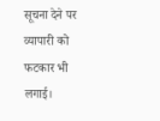सूचना देने पर व्यापारी को फटकार भी लगाई।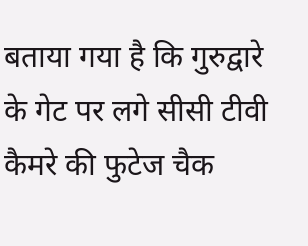बताया गया है कि गुरुद्वारे के गेट पर लगे सीसी टीवी कैमरे की फुटेज चैक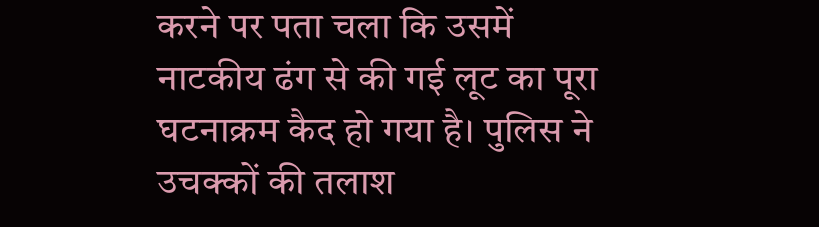करने पर पता चला कि उसमें नाटकीय ढंग से की गई लूट का पूरा घटनाक्रम कैद हो गया है। पुलिस ने उचक्कों की तलाश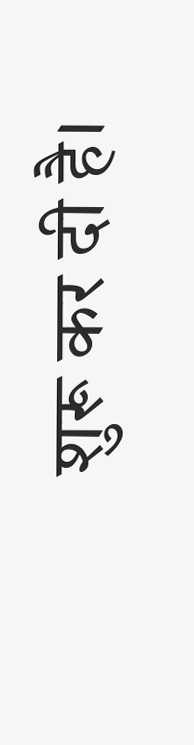शुरू कर दी है।